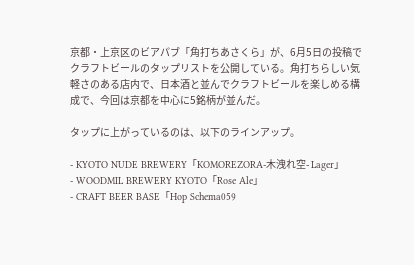京都・上京区のビアパブ「角打ちあさくら」が、6月5日の投稿でクラフトビールのタップリストを公開している。角打ちらしい気軽さのある店内で、日本酒と並んでクラフトビールを楽しめる構成で、今回は京都を中心に5銘柄が並んだ。

タップに上がっているのは、以下のラインアップ。

- KYOTO NUDE BREWERY「KOMOREZORA-木洩れ空- Lager」
- WOODMIL BREWERY KYOTO「Rose Ale」
- CRAFT BEER BASE「Hop Schema059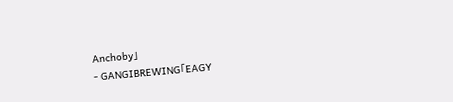Anchoby」
- GANGIBREWING「EAGY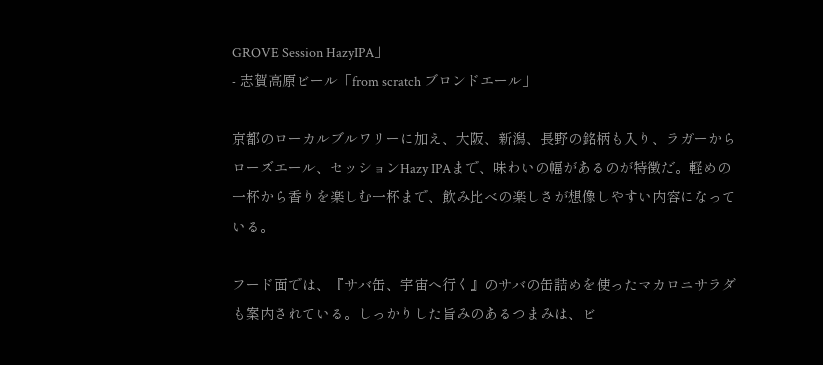GROVE Session HazyIPA」
- 志賀高原ビール「from scratch ブロンドエール」

京都のローカルブルワリーに加え、大阪、新潟、長野の銘柄も入り、ラガーからローズエール、セッションHazy IPAまで、味わいの幅があるのが特徴だ。軽めの一杯から香りを楽しむ一杯まで、飲み比べの楽しさが想像しやすい内容になっている。

フード面では、『サバ缶、宇宙へ行く』のサバの缶詰めを使ったマカロニサラダも案内されている。しっかりした旨みのあるつまみは、ビ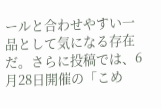ールと合わせやすい一品として気になる存在だ。さらに投稿では、6月28日開催の「こめ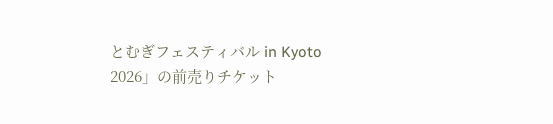とむぎフェスティバル in Kyoto 2026」の前売りチケット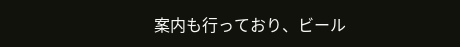案内も行っており、ビール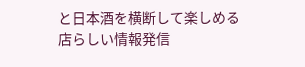と日本酒を横断して楽しめる店らしい情報発信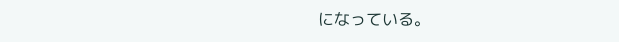になっている。